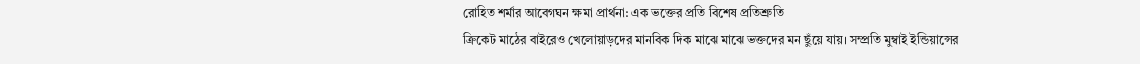রোহিত শর্মার আবেগঘন ক্ষমা প্রার্থনা: এক ভক্তের প্রতি বিশেষ প্রতিশ্রুতি
ক্রিকেট মাঠের বাইরেও খেলোয়াড়দের মানবিক দিক মাঝে মাঝে ভক্তদের মন ছুঁয়ে যায়। সম্প্রতি মুম্বাই ইন্ডিয়ান্সের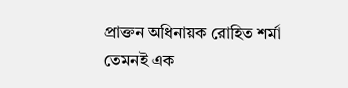প্রাক্তন অধিনায়ক রোহিত শর্মা তেমনই এক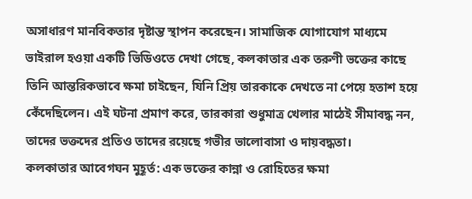অসাধারণ মানবিকতার দৃষ্টান্ত স্থাপন করেছেন। সামাজিক যোগাযোগ মাধ্যমে ভাইরাল হওয়া একটি ভিডিওতে দেখা গেছে, কলকাতার এক তরুণী ভক্তের কাছে তিনি আন্তরিকভাবে ক্ষমা চাইছেন, যিনি প্রিয় তারকাকে দেখতে না পেয়ে হতাশ হয়ে কেঁদেছিলেন। এই ঘটনা প্রমাণ করে, তারকারা শুধুমাত্র খেলার মাঠেই সীমাবদ্ধ নন, তাদের ভক্তদের প্রতিও তাদের রয়েছে গভীর ভালোবাসা ও দায়বদ্ধতা।
কলকাতার আবেগঘন মুহূর্ত: এক ভক্তের কান্না ও রোহিতের ক্ষমা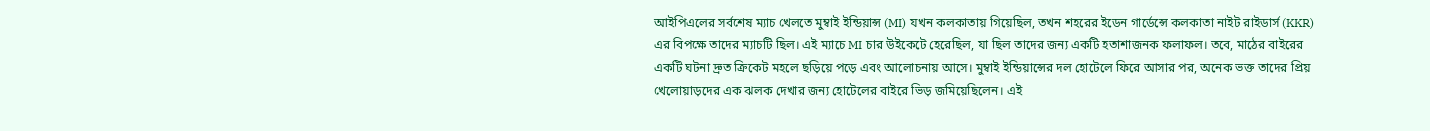আইপিএলের সর্বশেষ ম্যাচ খেলতে মুম্বাই ইন্ডিয়ান্স (MI) যখন কলকাতায় গিয়েছিল, তখন শহরের ইডেন গার্ডেন্সে কলকাতা নাইট রাইডার্স (KKR) এর বিপক্ষে তাদের ম্যাচটি ছিল। এই ম্যাচে MI চার উইকেটে হেরেছিল, যা ছিল তাদের জন্য একটি হতাশাজনক ফলাফল। তবে, মাঠের বাইরের একটি ঘটনা দ্রুত ক্রিকেট মহলে ছড়িয়ে পড়ে এবং আলোচনায় আসে। মুম্বাই ইন্ডিয়ান্সের দল হোটেলে ফিরে আসার পর, অনেক ভক্ত তাদের প্রিয় খেলোয়াড়দের এক ঝলক দেখার জন্য হোটেলের বাইরে ভিড় জমিয়েছিলেন। এই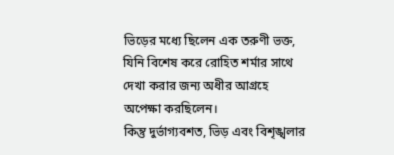ভিড়ের মধ্যে ছিলেন এক তরুণী ভক্ত, যিনি বিশেষ করে রোহিত শর্মার সাথে দেখা করার জন্য অধীর আগ্রহে অপেক্ষা করছিলেন।
কিন্তু দুর্ভাগ্যবশত, ভিড় এবং বিশৃঙ্খলার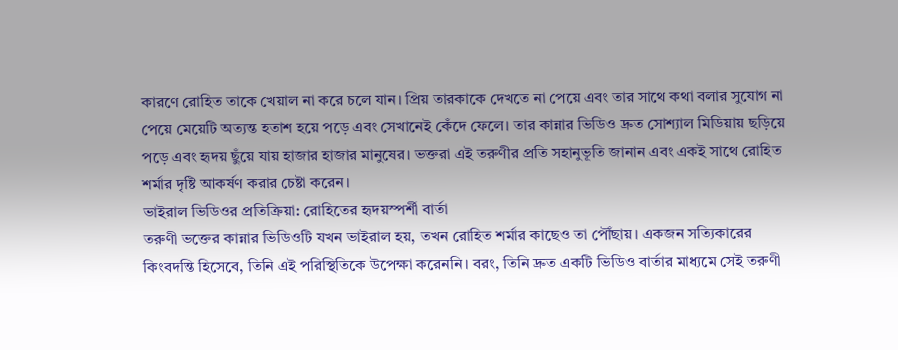কারণে রোহিত তাকে খেয়াল না করে চলে যান। প্রিয় তারকাকে দেখতে না পেয়ে এবং তার সাথে কথা বলার সুযোগ না পেয়ে মেয়েটি অত্যন্ত হতাশ হয়ে পড়ে এবং সেখানেই কেঁদে ফেলে। তার কান্নার ভিডিও দ্রুত সোশ্যাল মিডিয়ায় ছড়িয়ে পড়ে এবং হৃদয় ছুঁয়ে যায় হাজার হাজার মানুষের। ভক্তরা এই তরুণীর প্রতি সহানুভূতি জানান এবং একই সাথে রোহিত শর্মার দৃষ্টি আকর্ষণ করার চেষ্টা করেন।
ভাইরাল ভিডিওর প্রতিক্রিয়া: রোহিতের হৃদয়স্পর্শী বার্তা
তরুণী ভক্তের কান্নার ভিডিওটি যখন ভাইরাল হয়, তখন রোহিত শর্মার কাছেও তা পৌঁছায়। একজন সত্যিকারের কিংবদন্তি হিসেবে, তিনি এই পরিস্থিতিকে উপেক্ষা করেননি। বরং, তিনি দ্রুত একটি ভিডিও বার্তার মাধ্যমে সেই তরুণী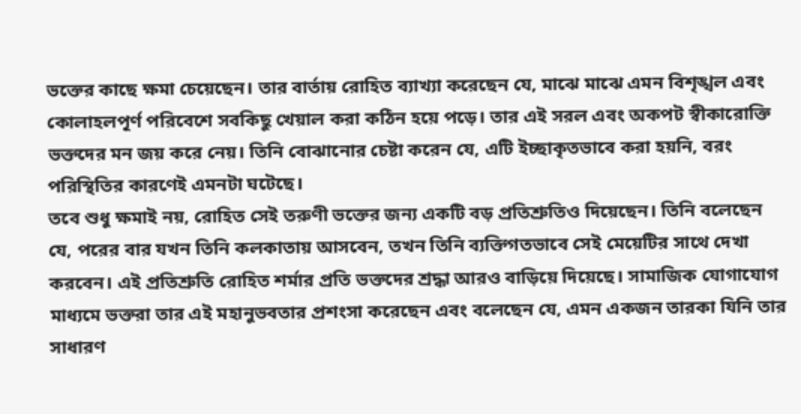ভক্তের কাছে ক্ষমা চেয়েছেন। তার বার্তায় রোহিত ব্যাখ্যা করেছেন যে, মাঝে মাঝে এমন বিশৃঙ্খল এবং কোলাহলপূর্ণ পরিবেশে সবকিছু খেয়াল করা কঠিন হয়ে পড়ে। তার এই সরল এবং অকপট স্বীকারোক্তি ভক্তদের মন জয় করে নেয়। তিনি বোঝানোর চেষ্টা করেন যে, এটি ইচ্ছাকৃতভাবে করা হয়নি, বরং পরিস্থিতির কারণেই এমনটা ঘটেছে।
তবে শুধু ক্ষমাই নয়, রোহিত সেই তরুণী ভক্তের জন্য একটি বড় প্রতিশ্রুতিও দিয়েছেন। তিনি বলেছেন যে, পরের বার যখন তিনি কলকাতায় আসবেন, তখন তিনি ব্যক্তিগতভাবে সেই মেয়েটির সাথে দেখা করবেন। এই প্রতিশ্রুতি রোহিত শর্মার প্রতি ভক্তদের শ্রদ্ধা আরও বাড়িয়ে দিয়েছে। সামাজিক যোগাযোগ মাধ্যমে ভক্তরা তার এই মহানুভবতার প্রশংসা করেছেন এবং বলেছেন যে, এমন একজন তারকা যিনি তার সাধারণ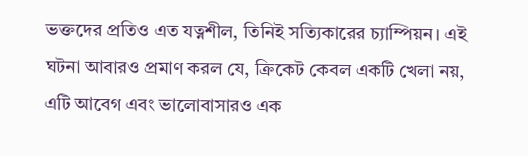ভক্তদের প্রতিও এত যত্নশীল, তিনিই সত্যিকারের চ্যাম্পিয়ন। এই ঘটনা আবারও প্রমাণ করল যে, ক্রিকেট কেবল একটি খেলা নয়, এটি আবেগ এবং ভালোবাসারও এক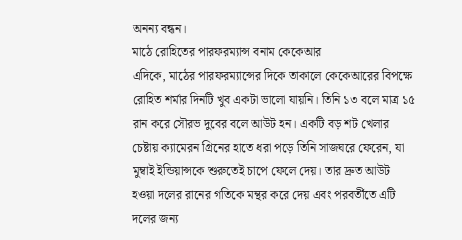অনন্য বন্ধন।
মাঠে রোহিতের পারফরম্যান্স বনাম কেকেআর
এদিকে, মাঠের পারফরম্যান্সের দিকে তাকালে কেকেআরের বিপক্ষে রোহিত শর্মার দিনটি খুব একটা ভালো যায়নি। তিনি ১৩ বলে মাত্র ১৫ রান করে সৌরভ দুবের বলে আউট হন। একটি বড় শট খেলার চেষ্টায় ক্যামেরন গ্রিনের হাতে ধরা পড়ে তিনি সাজঘরে ফেরেন, যা মুম্বাই ইন্ডিয়ান্সকে শুরুতেই চাপে ফেলে দেয়। তার দ্রুত আউট হওয়া দলের রানের গতিকে মন্থর করে দেয় এবং পরবর্তীতে এটি দলের জন্য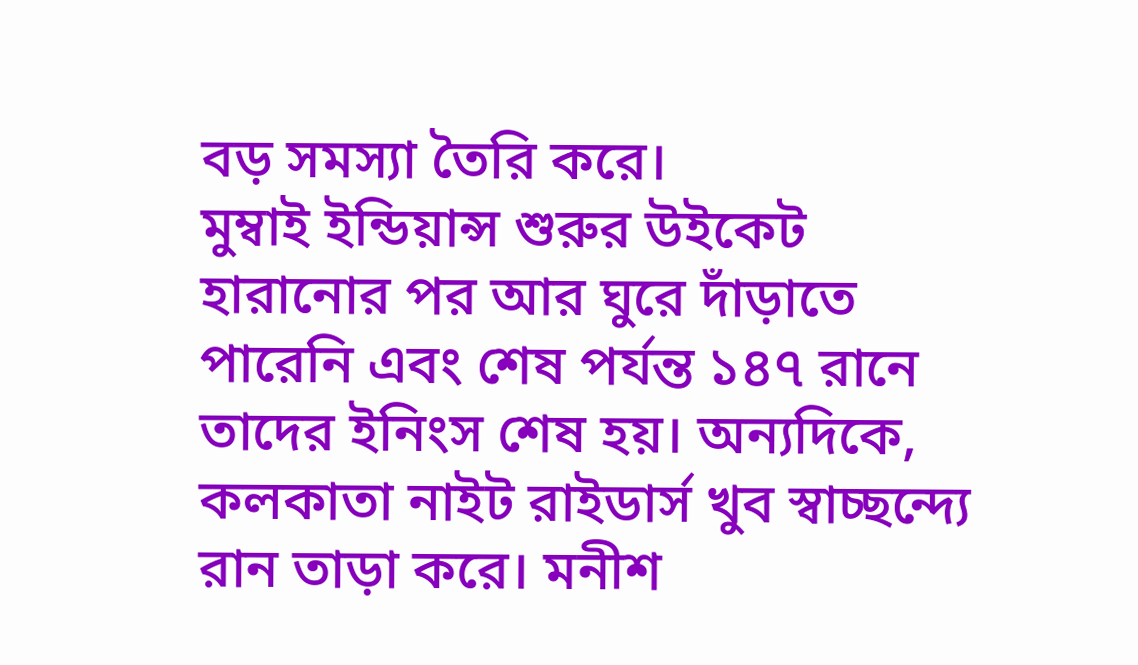বড় সমস্যা তৈরি করে।
মুম্বাই ইন্ডিয়ান্স শুরুর উইকেট হারানোর পর আর ঘুরে দাঁড়াতে পারেনি এবং শেষ পর্যন্ত ১৪৭ রানে তাদের ইনিংস শেষ হয়। অন্যদিকে, কলকাতা নাইট রাইডার্স খুব স্বাচ্ছন্দ্যে রান তাড়া করে। মনীশ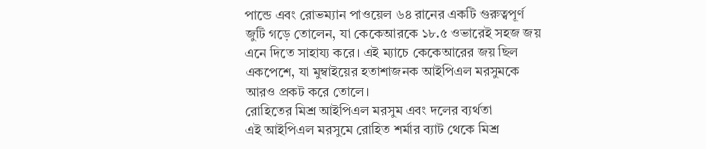পান্ডে এবং রোভম্যান পাওয়েল ৬৪ রানের একটি গুরুত্বপূর্ণ জুটি গড়ে তোলেন, যা কেকেআরকে ১৮.৫ ওভারেই সহজ জয় এনে দিতে সাহায্য করে। এই ম্যাচে কেকেআরের জয় ছিল একপেশে, যা মুম্বাইয়ের হতাশাজনক আইপিএল মরসুমকে আরও প্রকট করে তোলে।
রোহিতের মিশ্র আইপিএল মরসুম এবং দলের ব্যর্থতা
এই আইপিএল মরসুমে রোহিত শর্মার ব্যাট থেকে মিশ্র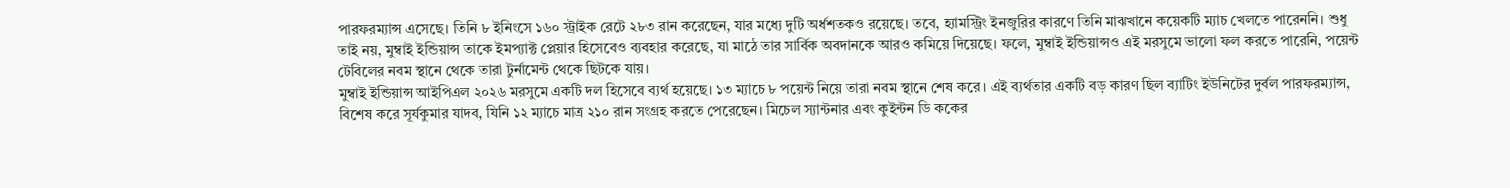পারফরম্যান্স এসেছে। তিনি ৮ ইনিংসে ১৬০ স্ট্রাইক রেটে ২৮৩ রান করেছেন, যার মধ্যে দুটি অর্ধশতকও রয়েছে। তবে, হ্যামস্ট্রিং ইনজুরির কারণে তিনি মাঝখানে কয়েকটি ম্যাচ খেলতে পারেননি। শুধু তাই নয়, মুম্বাই ইন্ডিয়ান্স তাকে ইমপ্যাক্ট প্লেয়ার হিসেবেও ব্যবহার করেছে, যা মাঠে তার সার্বিক অবদানকে আরও কমিয়ে দিয়েছে। ফলে, মুম্বাই ইন্ডিয়ান্সও এই মরসুমে ভালো ফল করতে পারেনি, পয়েন্ট টেবিলের নবম স্থানে থেকে তারা টুর্নামেন্ট থেকে ছিটকে যায়।
মুম্বাই ইন্ডিয়ান্স আইপিএল ২০২৬ মরসুমে একটি দল হিসেবে ব্যর্থ হয়েছে। ১৩ ম্যাচে ৮ পয়েন্ট নিয়ে তারা নবম স্থানে শেষ করে। এই ব্যর্থতার একটি বড় কারণ ছিল ব্যাটিং ইউনিটের দুর্বল পারফরম্যান্স, বিশেষ করে সূর্যকুমার যাদব, যিনি ১২ ম্যাচে মাত্র ২১০ রান সংগ্রহ করতে পেরেছেন। মিচেল স্যান্টনার এবং কুইন্টন ডি ককের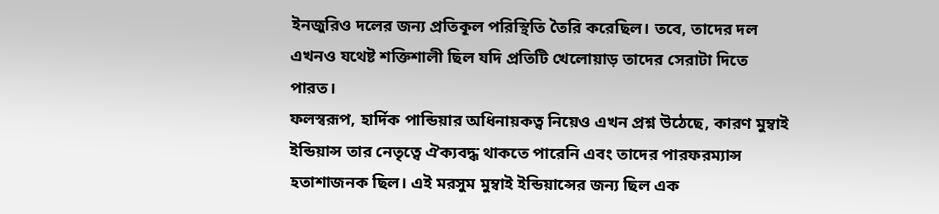ইনজুরিও দলের জন্য প্রতিকূল পরিস্থিতি তৈরি করেছিল। তবে, তাদের দল এখনও যথেষ্ট শক্তিশালী ছিল যদি প্রতিটি খেলোয়াড় তাদের সেরাটা দিতে পারত।
ফলস্বরূপ, হার্দিক পান্ডিয়ার অধিনায়কত্ব নিয়েও এখন প্রশ্ন উঠেছে, কারণ মুম্বাই ইন্ডিয়ান্স তার নেতৃত্বে ঐক্যবদ্ধ থাকতে পারেনি এবং তাদের পারফরম্যান্স হতাশাজনক ছিল। এই মরসুম মুম্বাই ইন্ডিয়ান্সের জন্য ছিল এক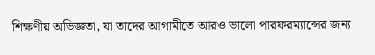শিক্ষণীয় অভিজ্ঞতা, যা তাদের আগামীতে আরও ভালো পারফরম্যান্সের জন্য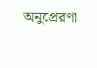অনুপ্রেরণা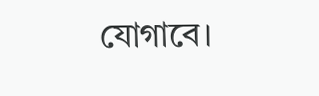যোগাবে।